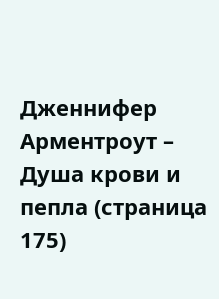Дженнифер Арментроут – Душа крови и пепла (страница 175)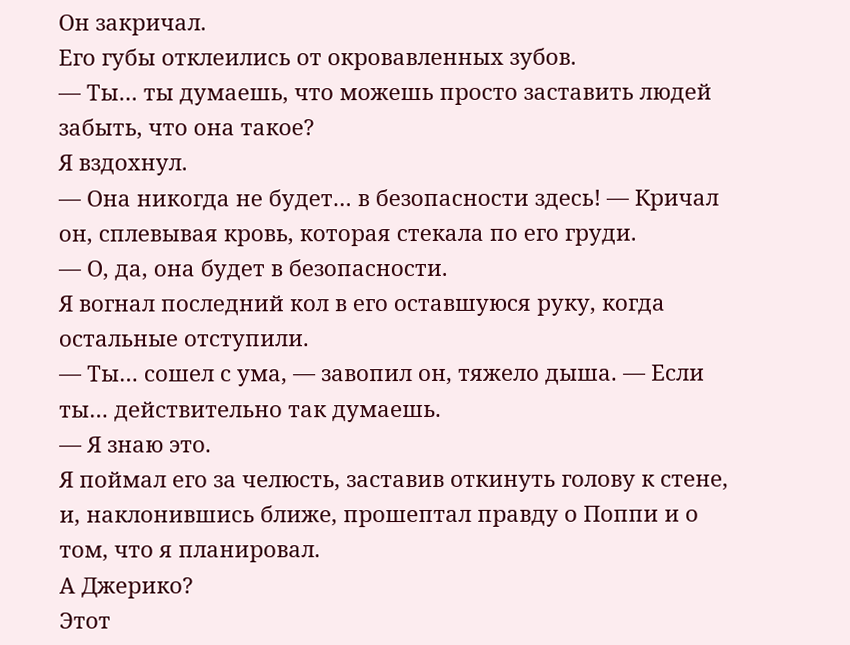Он закричал.
Его губы отклеились от окровавленных зубов.
— Ты… ты думаешь, что можешь просто заставить людей забыть, что она такое?
Я вздохнул.
— Она никогда не будет… в безопасности здесь! — Кричал он, сплевывая кровь, которая стекала по его груди.
— О, да, она будет в безопасности.
Я вогнал последний кол в его оставшуюся руку, когда остальные отступили.
— Ты… сошел с ума, — завопил он, тяжело дыша. — Если ты… действительно так думаешь.
— Я знаю это.
Я поймал его за челюсть, заставив откинуть голову к стене, и, наклонившись ближе, прошептал правду о Поппи и о том, что я планировал.
А Джерико?
Этот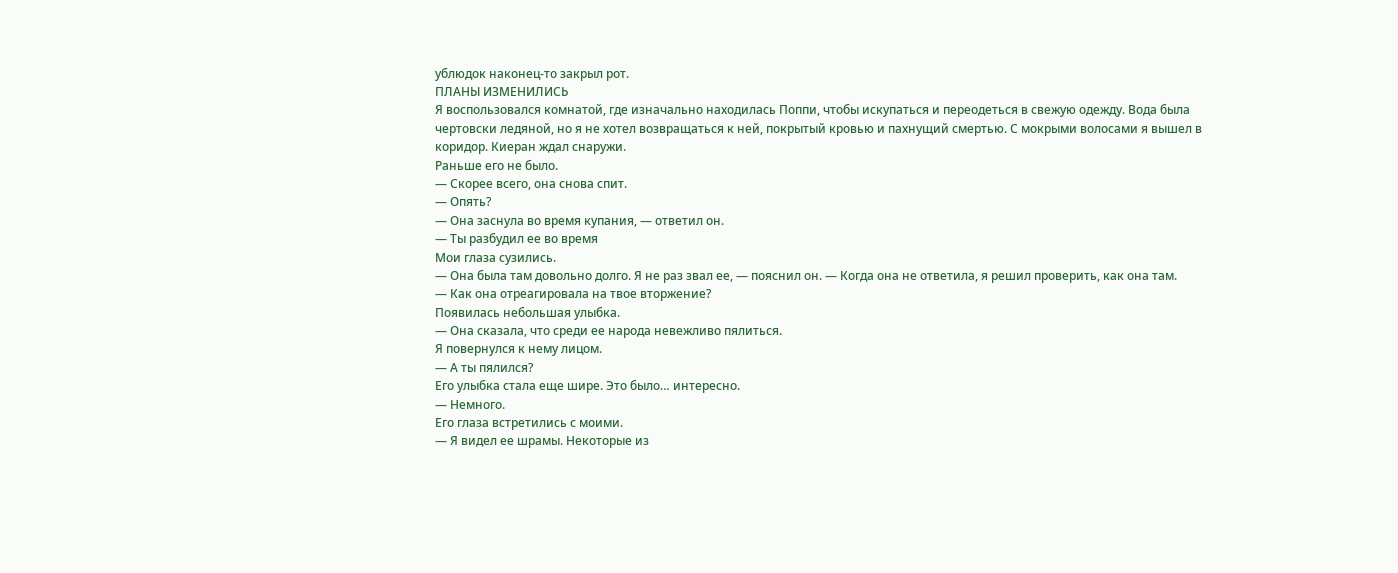ублюдок наконец-то закрыл рот.
ПЛАНЫ ИЗМЕНИЛИСЬ
Я воспользовался комнатой, где изначально находилась Поппи, чтобы искупаться и переодеться в свежую одежду. Вода была чертовски ледяной, но я не хотел возвращаться к ней, покрытый кровью и пахнущий смертью. С мокрыми волосами я вышел в коридор. Киеран ждал снаружи.
Раньше его не было.
— Скорее всего, она снова спит.
— Опять?
— Она заснула во время купания, — ответил он.
— Ты разбудил ее во время
Мои глаза сузились.
— Она была там довольно долго. Я не раз звал ее, — пояснил он. — Когда она не ответила, я решил проверить, как она там.
— Как она отреагировала на твое вторжение?
Появилась небольшая улыбка.
— Она сказала, что среди ее народа невежливо пялиться.
Я повернулся к нему лицом.
— А ты пялился?
Его улыбка стала еще шире. Это было… интересно.
— Немного.
Его глаза встретились с моими.
— Я видел ее шрамы. Некоторые из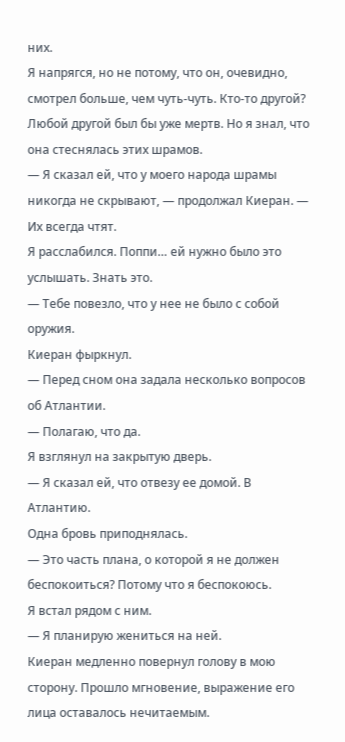них.
Я напрягся, но не потому, что он, очевидно, смотрел больше, чем чуть-чуть. Кто-то другой? Любой другой был бы уже мертв. Но я знал, что она стеснялась этих шрамов.
— Я сказал ей, что у моего народа шрамы никогда не скрывают, — продолжал Киеран. — Их всегда чтят.
Я расслабился. Поппи… ей нужно было это услышать. Знать это.
— Тебе повезло, что у нее не было с собой оружия.
Киеран фыркнул.
— Перед сном она задала несколько вопросов об Атлантии.
— Полагаю, что да.
Я взглянул на закрытую дверь.
— Я сказал ей, что отвезу ее домой. В Атлантию.
Одна бровь приподнялась.
— Это часть плана, о которой я не должен беспокоиться? Потому что я беспокоюсь.
Я встал рядом с ним.
— Я планирую жениться на ней.
Киеран медленно повернул голову в мою сторону. Прошло мгновение, выражение его лица оставалось нечитаемым.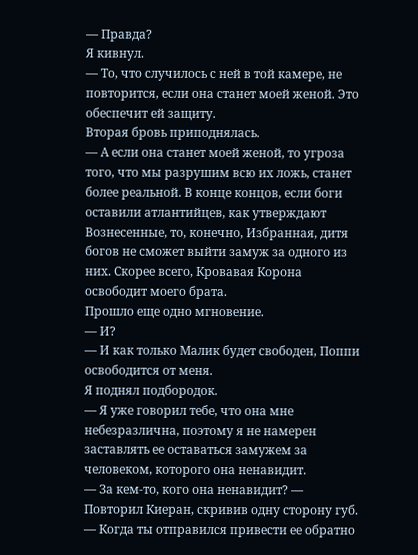— Правда?
Я кивнул.
— То, что случилось с ней в той камере, не повторится, если она станет моей женой. Это обеспечит ей защиту.
Вторая бровь приподнялась.
— А если она станет моей женой, то угроза того, что мы разрушим всю их ложь, станет более реальной. В конце концов, если боги оставили атлантийцев, как утверждают Вознесенные, то, конечно, Избранная, дитя богов не сможет выйти замуж за одного из них. Скорее всего, Кровавая Корона освободит моего брата.
Прошло еще одно мгновение.
— И?
— И как только Малик будет свободен, Поппи освободится от меня.
Я поднял подбородок.
— Я уже говорил тебе, что она мне небезразлична, поэтому я не намерен заставлять ее оставаться замужем за человеком, которого она ненавидит.
— За кем-то, кого она ненавидит? — Повторил Киеран, скривив одну сторону губ. — Когда ты отправился привести ее обратно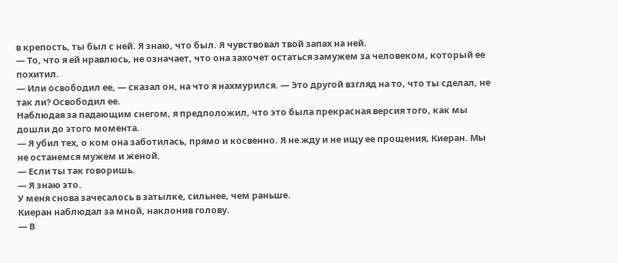в крепость, ты был с ней. Я знаю, что был. Я чувствовал твой запах на ней.
— То, что я ей нравлюсь, не означает, что она захочет остаться замужем за человеком, который ее похитил.
— Или освободил ее, — сказал он, на что я нахмурился. — Это другой взгляд на то, что ты сделал, не так ли? Освободил ее.
Наблюдая за падающим снегом, я предположил, что это была прекрасная версия того, как мы дошли до этого момента.
— Я убил тех, о ком она заботилась, прямо и косвенно. Я не жду и не ищу ее прощения, Киеран. Мы не останемся мужем и женой.
— Если ты так говоришь.
— Я знаю это.
У меня снова зачесалось в затылке, сильнее, чем раньше.
Киеран наблюдал за мной, наклонив голову.
— В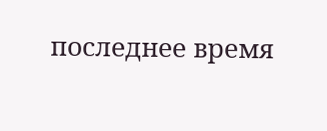последнее время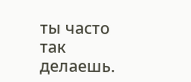ты часто так делаешь.